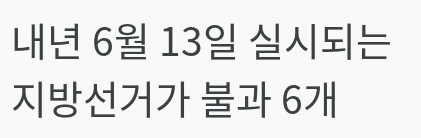내년 6월 13일 실시되는 지방선거가 불과 6개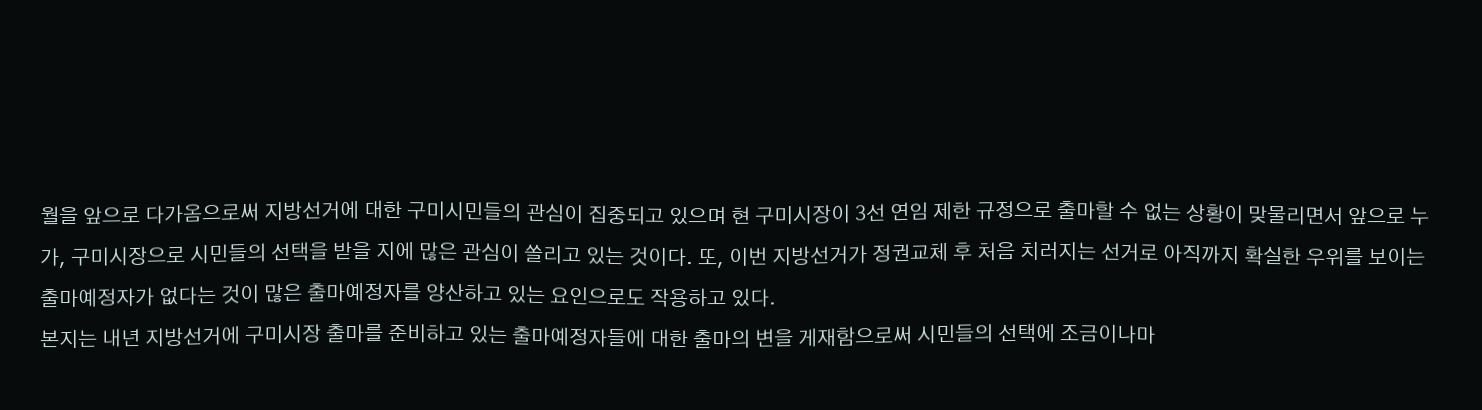월을 앞으로 다가옴으로써 지방선거에 대한 구미시민들의 관심이 집중되고 있으며 현 구미시장이 3선 연임 제한 규정으로 출마할 수 없는 상황이 맞물리면서 앞으로 누가, 구미시장으로 시민들의 선택을 받을 지에 많은 관심이 쏠리고 있는 것이다. 또, 이번 지방선거가 정권교체 후 처음 치러지는 선거로 아직까지 확실한 우위를 보이는 출마예정자가 없다는 것이 많은 출마예정자를 양산하고 있는 요인으로도 작용하고 있다.
본지는 내년 지방선거에 구미시장 출마를 준비하고 있는 출마예정자들에 대한 출마의 변을 게재함으로써 시민들의 선택에 조금이나마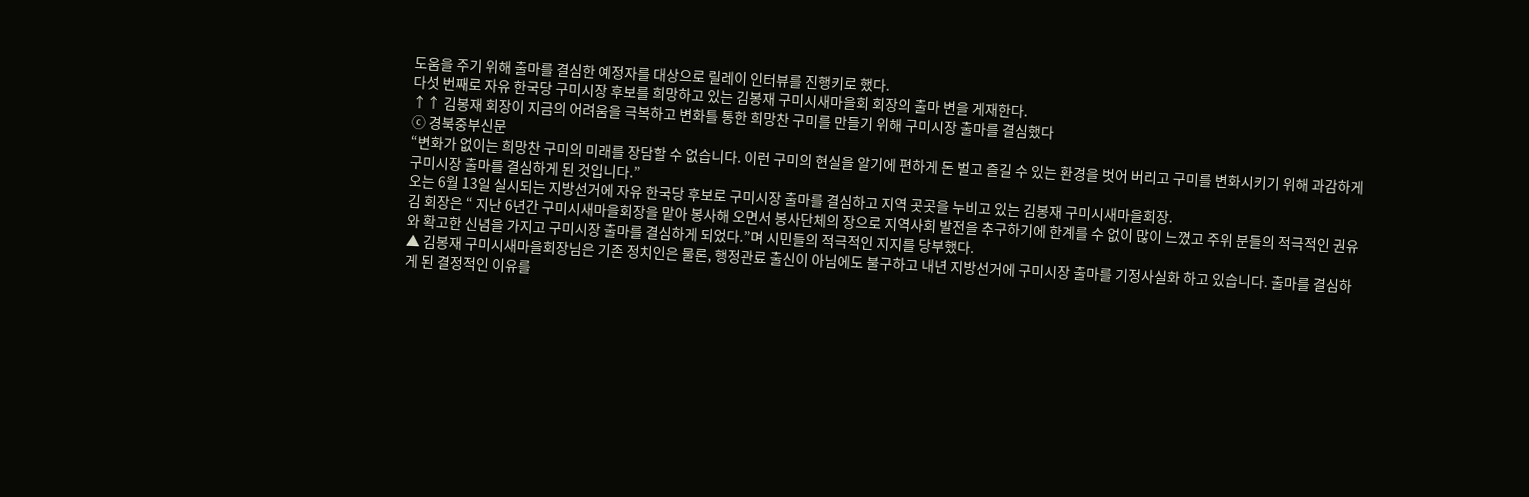도움을 주기 위해 출마를 결심한 예정자를 대상으로 릴레이 인터뷰를 진행키로 했다.
다섯 번째로 자유 한국당 구미시장 후보를 희망하고 있는 김봉재 구미시새마을회 회장의 출마 변을 게재한다.
↑↑ 김봉재 회장이 지금의 어려움을 극복하고 변화틀 통한 희망찬 구미를 만들기 위해 구미시장 출마를 결심했다
ⓒ 경북중부신문
“변화가 없이는 희망찬 구미의 미래를 장담할 수 없습니다. 이런 구미의 현실을 알기에 편하게 돈 벌고 즐길 수 있는 환경을 벗어 버리고 구미를 변화시키기 위해 과감하게 구미시장 출마를 결심하게 된 것입니다.”
오는 6월 13일 실시되는 지방선거에 자유 한국당 후보로 구미시장 출마를 결심하고 지역 곳곳을 누비고 있는 김봉재 구미시새마을회장.
김 회장은 “ 지난 6년간 구미시새마을회장을 맡아 봉사해 오면서 봉사단체의 장으로 지역사회 발전을 추구하기에 한계를 수 없이 많이 느꼈고 주위 분들의 적극적인 권유와 확고한 신념을 가지고 구미시장 출마를 결심하게 되었다.”며 시민들의 적극적인 지지를 당부했다.
▲ 김봉재 구미시새마을회장님은 기존 정치인은 물론, 행정관료 출신이 아님에도 불구하고 내년 지방선거에 구미시장 출마를 기정사실화 하고 있습니다. 출마를 결심하게 된 결정적인 이유를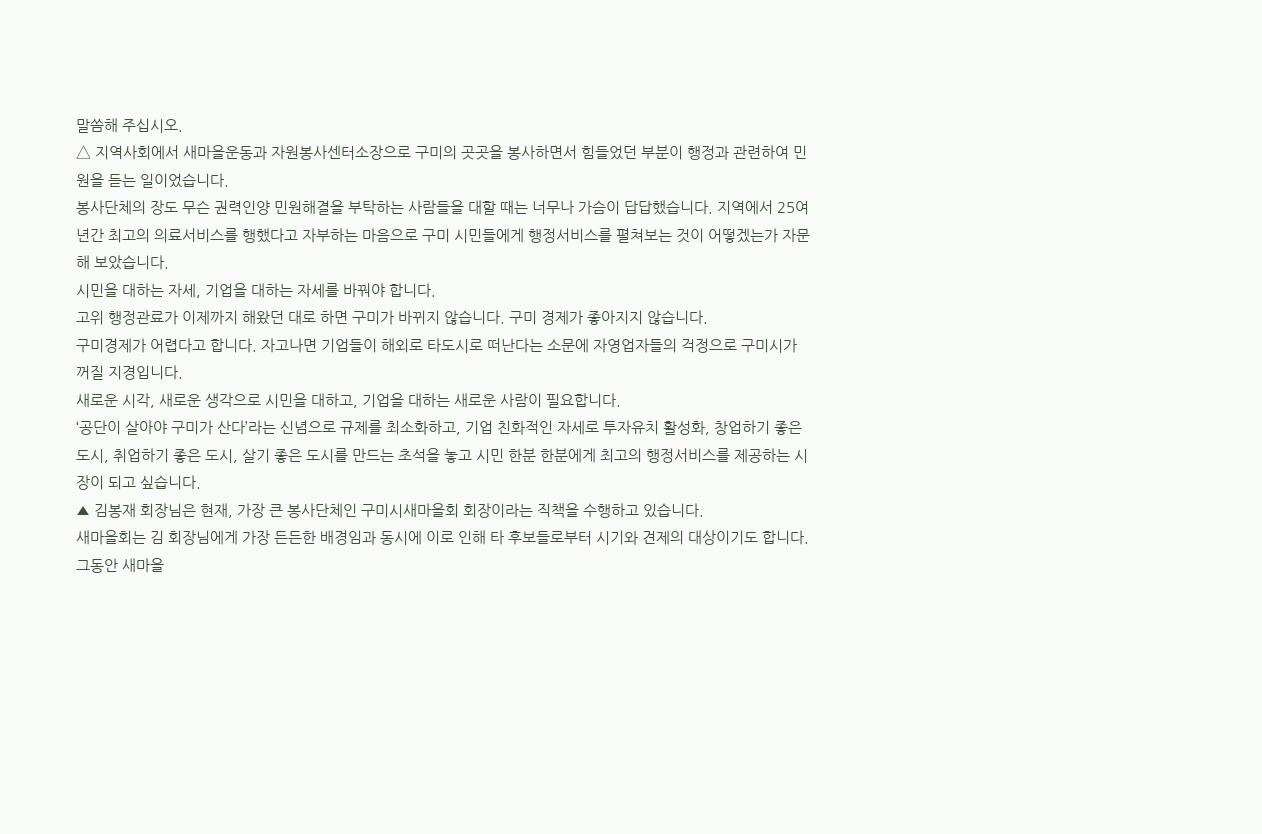말씀해 주십시오.
△ 지역사회에서 새마을운동과 자원봉사센터소장으로 구미의 곳곳을 봉사하면서 힘들었던 부분이 행정과 관련하여 민원을 듣는 일이었습니다.
봉사단체의 장도 무슨 권력인양 민원해결을 부탁하는 사람들을 대할 때는 너무나 가슴이 답답했습니다. 지역에서 25여년간 최고의 의료서비스를 행했다고 자부하는 마음으로 구미 시민들에게 행정서비스를 펼쳐보는 것이 어떻겠는가 자문해 보았습니다.
시민을 대하는 자세, 기업을 대하는 자세를 바꿔야 합니다.
고위 행정관료가 이제까지 해왔던 대로 하면 구미가 바뀌지 않습니다. 구미 경제가 좋아지지 않습니다.
구미경제가 어렵다고 합니다. 자고나면 기업들이 해외로 타도시로 떠난다는 소문에 자영업자들의 걱정으로 구미시가 꺼질 지경입니다.
새로운 시각, 새로운 생각으로 시민을 대하고, 기업을 대하는 새로운 사람이 필요합니다.
‘공단이 살아야 구미가 산다’라는 신념으로 규제를 최소화하고, 기업 친화적인 자세로 투자유치 활성화, 창업하기 좋은 도시, 취업하기 좋은 도시, 살기 좋은 도시를 만드는 초석을 놓고 시민 한분 한분에게 최고의 행정서비스를 제공하는 시장이 되고 싶습니다.
▲ 김봉재 회장님은 현재, 가장 큰 봉사단체인 구미시새마을회 회장이라는 직책을 수행하고 있습니다.
새마을회는 김 회장님에게 가장 든든한 배경임과 동시에 이로 인해 타 후보들로부터 시기와 견제의 대상이기도 합니다. 그동안 새마을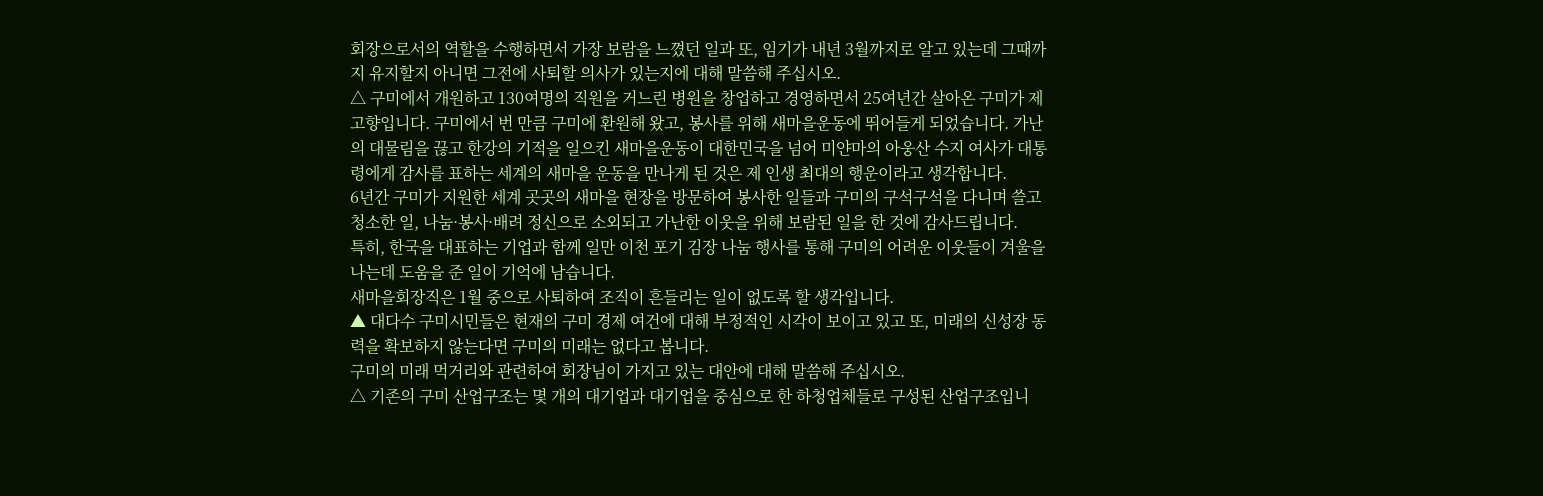회장으로서의 역할을 수행하면서 가장 보람을 느꼈던 일과 또, 임기가 내년 3월까지로 알고 있는데 그때까지 유지할지 아니면 그전에 사퇴할 의사가 있는지에 대해 말씀해 주십시오.
△ 구미에서 개원하고 130여명의 직원을 거느린 병원을 창업하고 경영하면서 25여년간 살아온 구미가 제 고향입니다. 구미에서 번 만큼 구미에 환원해 왔고, 봉사를 위해 새마을운동에 뛰어들게 되었습니다. 가난의 대물림을 끊고 한강의 기적을 일으킨 새마을운동이 대한민국을 넘어 미얀마의 아웅산 수지 여사가 대통령에게 감사를 표하는 세계의 새마을 운동을 만나게 된 것은 제 인생 최대의 행운이라고 생각합니다.
6년간 구미가 지원한 세계 곳곳의 새마을 현장을 방문하여 봉사한 일들과 구미의 구석구석을 다니며 쓸고 청소한 일, 나눔·봉사·배려 정신으로 소외되고 가난한 이웃을 위해 보람된 일을 한 것에 감사드립니다.
특히, 한국을 대표하는 기업과 함께 일만 이천 포기 김장 나눔 행사를 통해 구미의 어려운 이웃들이 겨울을 나는데 도움을 준 일이 기억에 남습니다.
새마을회장직은 1월 중으로 사퇴하여 조직이 흔들리는 일이 없도록 할 생각입니다.
▲ 대다수 구미시민들은 현재의 구미 경제 여건에 대해 부정적인 시각이 보이고 있고 또, 미래의 신성장 동력을 확보하지 않는다면 구미의 미래는 없다고 봅니다.
구미의 미래 먹거리와 관련하여 회장님이 가지고 있는 대안에 대해 말씀해 주십시오.
△ 기존의 구미 산업구조는 몇 개의 대기업과 대기업을 중심으로 한 하청업체들로 구성된 산업구조입니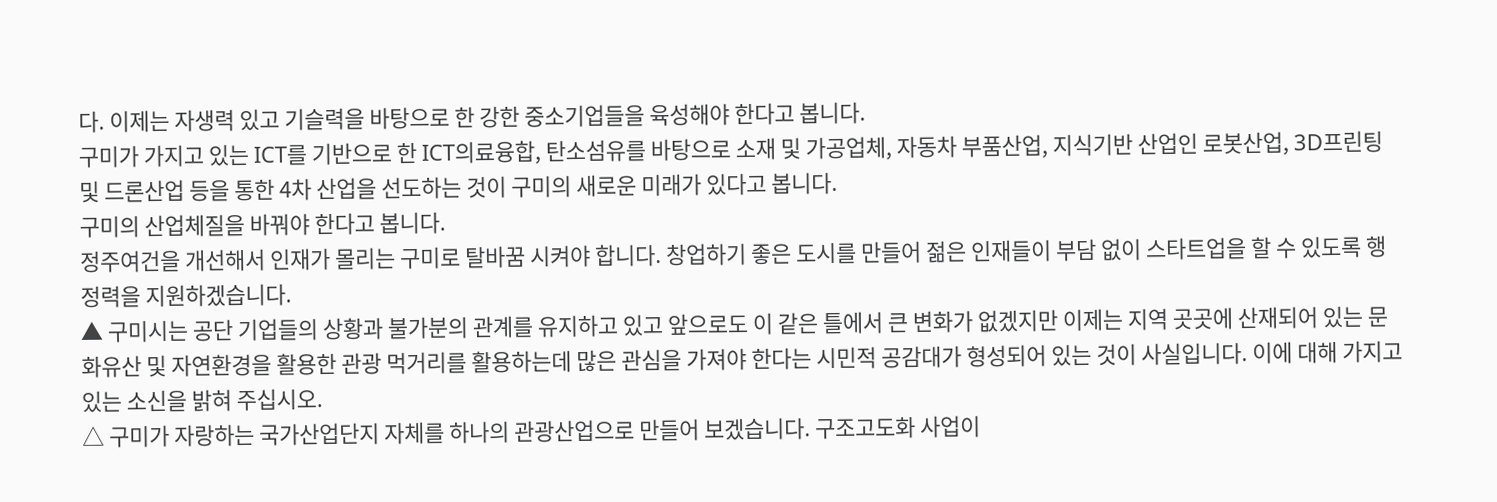다. 이제는 자생력 있고 기슬력을 바탕으로 한 강한 중소기업들을 육성해야 한다고 봅니다.
구미가 가지고 있는 ICT를 기반으로 한 ICT의료융합, 탄소섬유를 바탕으로 소재 및 가공업체, 자동차 부품산업, 지식기반 산업인 로봇산업, 3D프린팅 및 드론산업 등을 통한 4차 산업을 선도하는 것이 구미의 새로운 미래가 있다고 봅니다.
구미의 산업체질을 바꿔야 한다고 봅니다.
정주여건을 개선해서 인재가 몰리는 구미로 탈바꿈 시켜야 합니다. 창업하기 좋은 도시를 만들어 젊은 인재들이 부담 없이 스타트업을 할 수 있도록 행정력을 지원하겠습니다.
▲ 구미시는 공단 기업들의 상황과 불가분의 관계를 유지하고 있고 앞으로도 이 같은 틀에서 큰 변화가 없겠지만 이제는 지역 곳곳에 산재되어 있는 문화유산 및 자연환경을 활용한 관광 먹거리를 활용하는데 많은 관심을 가져야 한다는 시민적 공감대가 형성되어 있는 것이 사실입니다. 이에 대해 가지고 있는 소신을 밝혀 주십시오.
△ 구미가 자랑하는 국가산업단지 자체를 하나의 관광산업으로 만들어 보겠습니다. 구조고도화 사업이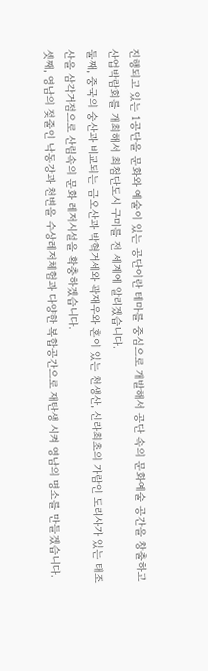진행되고 있는 1공단을 문화와 예술이 있는 공단이란 테마를 중심으로 개발해서 공단 속의 문화예술 공간을 창출하고 산업박람회를 개최해서 최첨단도시 구미를 전 세계에 알리겠습니다.
둘째, 중국의 숭산과 비교되는 금오산과 박혁거세와 곽재우와 혼이 있는 천생산, 신라최초의 가람인 도리사가 있는 태조산을 삼각거점으로 산림속의 문화 레저시설을 확충하겠습니다.
셋째, 영남의 젖줄인 낙동강과 천변을 수상레저체험과 다양한 복합공간으로 재탄생 시켜 영남의 명소를 만들겠습니다.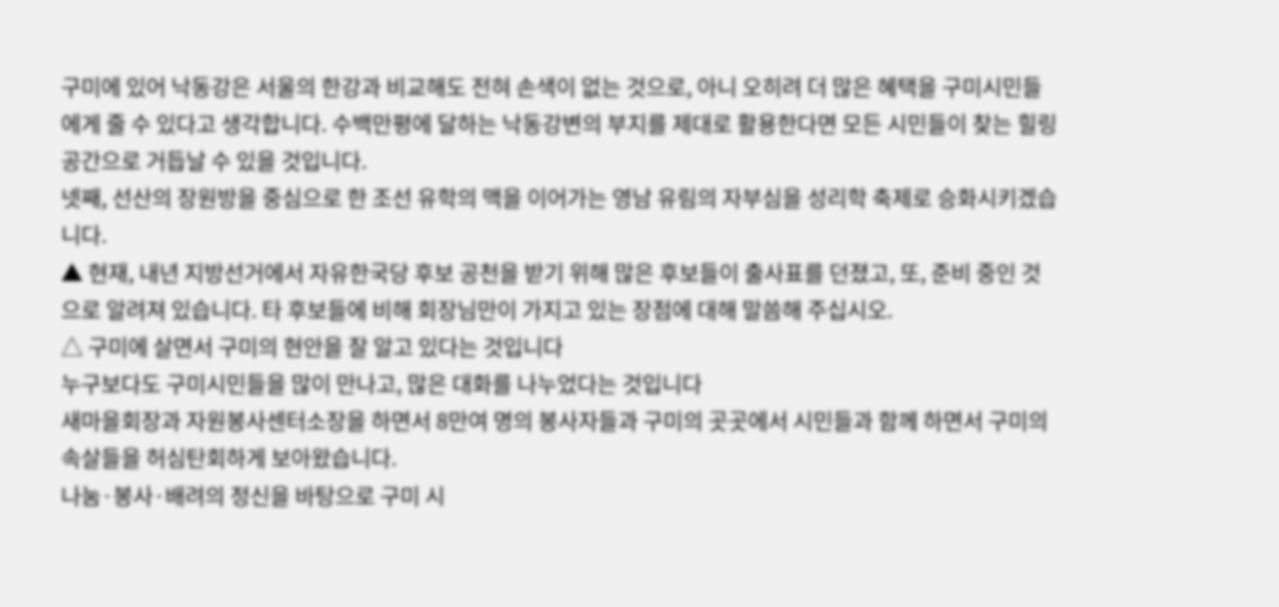구미에 있어 낙동강은 서울의 한강과 비교해도 전혀 손색이 없는 것으로, 아니 오히려 더 많은 혜택을 구미시민들에게 줄 수 있다고 생각합니다. 수백만평에 달하는 낙동강변의 부지를 제대로 활용한다면 모든 시민들이 찾는 힐링공간으로 거듭날 수 있을 것입니다.
넷째, 선산의 장원방을 중심으로 한 조선 유학의 맥을 이어가는 영남 유림의 자부심을 성리학 축제로 승화시키겠습니다.
▲ 현재, 내년 지방선거에서 자유한국당 후보 공천을 받기 위해 많은 후보들이 출사표를 던졌고, 또, 준비 중인 것으로 알려져 있습니다. 타 후보들에 비해 회장님만이 가지고 있는 장점에 대해 말씀해 주십시오.
△ 구미에 살면서 구미의 현안을 잘 알고 있다는 것입니다
누구보다도 구미시민들을 많이 만나고, 많은 대화를 나누었다는 것입니다
새마을회장과 자원봉사센터소장을 하면서 8만여 명의 봉사자들과 구미의 곳곳에서 시민들과 함께 하면서 구미의 속살들을 허심탄회하게 보아왔습니다.
나눔·봉사·배려의 정신을 바탕으로 구미 시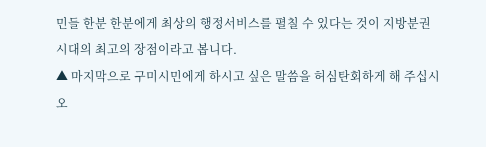민들 한분 한분에게 최상의 행정서비스를 펼칠 수 있다는 것이 지방분권시대의 최고의 장점이라고 봅니다.
▲ 마지막으로 구미시민에게 하시고 싶은 말씀을 허심탄회하게 해 주십시오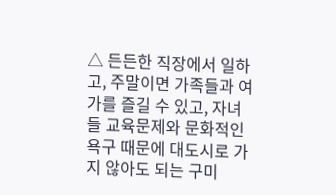△ 든든한 직장에서 일하고, 주말이면 가족들과 여가를 즐길 수 있고, 자녀들 교육문제와 문화적인 욕구 때문에 대도시로 가지 않아도 되는 구미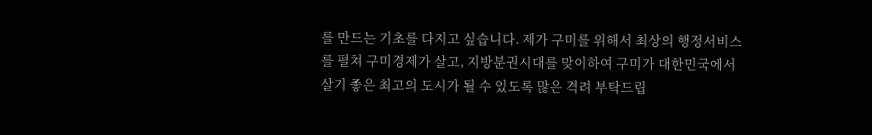를 만드는 기초를 다지고 싶습니다. 제가 구미를 위해서 최상의 행정서비스를 펼쳐 구미경제가 살고, 지방분권시대를 맞이하여 구미가 대한민국에서 살기 좋은 최고의 도시가 될 수 있도록 많은 격려 부탁드립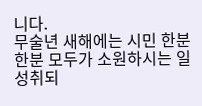니다.
무술년 새해에는 시민 한분 한분 모두가 소원하시는 일 성취되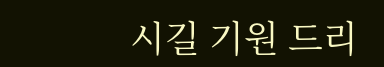시길 기원 드리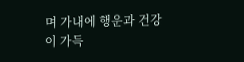며 가내에 행운과 건강이 가득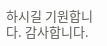하시길 기원합니다. 감사합니다.